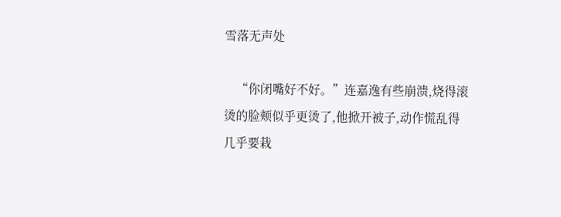雪落无声处

    “你闭嘴好不好。”连嘉逸有些崩溃,烧得滚烫的脸颊似乎更烫了,他掀开被子,动作慌乱得几乎要栽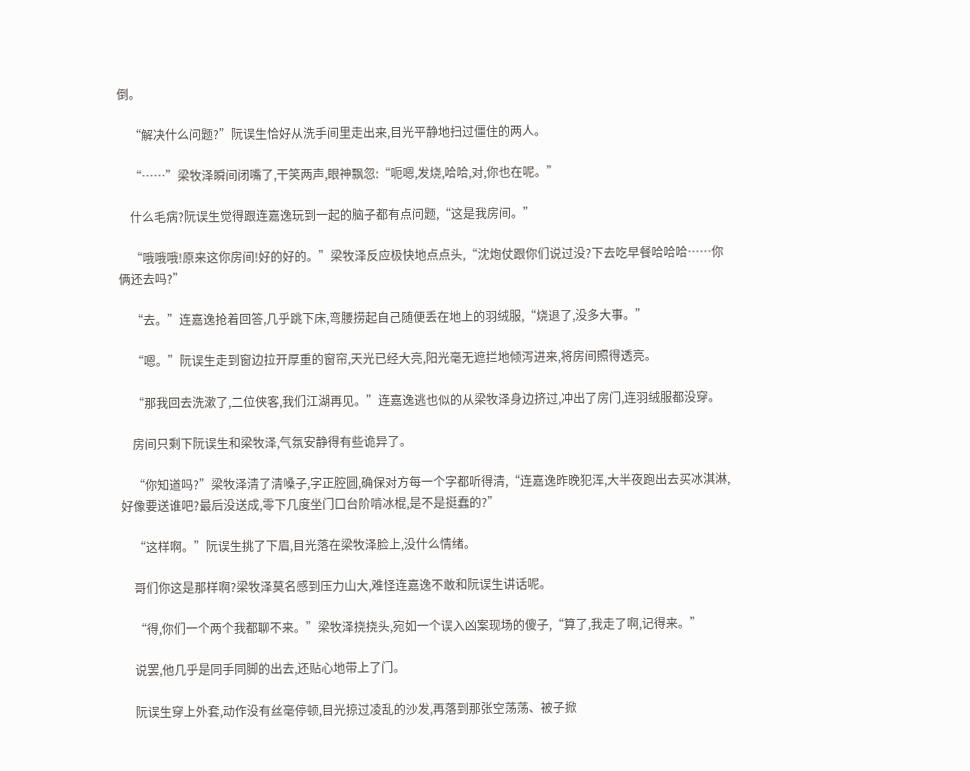倒。

    “解决什么问题?”阮误生恰好从洗手间里走出来,目光平静地扫过僵住的两人。

    “……”梁牧泽瞬间闭嘴了,干笑两声,眼神飘忽:“呃嗯,发烧,哈哈,对,你也在呢。”

    什么毛病?阮误生觉得跟连嘉逸玩到一起的脑子都有点问题,“这是我房间。”

    “哦哦哦!原来这你房间!好的好的。”梁牧泽反应极快地点点头,“沈炮仗跟你们说过没?下去吃早餐哈哈哈……你俩还去吗?”

    “去。”连嘉逸抢着回答,几乎跳下床,弯腰捞起自己随便丢在地上的羽绒服,“烧退了,没多大事。”

    “嗯。”阮误生走到窗边拉开厚重的窗帘,天光已经大亮,阳光毫无遮拦地倾泻进来,将房间照得透亮。

    “那我回去洗漱了,二位侠客,我们江湖再见。”连嘉逸逃也似的从梁牧泽身边挤过,冲出了房门,连羽绒服都没穿。

    房间只剩下阮误生和梁牧泽,气氛安静得有些诡异了。

    “你知道吗?”梁牧泽清了清嗓子,字正腔圆,确保对方每一个字都听得清,“连嘉逸昨晚犯浑,大半夜跑出去买冰淇淋,好像要送谁吧?最后没送成,零下几度坐门口台阶啃冰棍,是不是挺蠢的?”

    “这样啊。”阮误生挑了下眉,目光落在梁牧泽脸上,没什么情绪。

    哥们你这是那样啊?梁牧泽莫名感到压力山大,难怪连嘉逸不敢和阮误生讲话呢。

    “得,你们一个两个我都聊不来。”梁牧泽挠挠头,宛如一个误入凶案现场的傻子,“算了,我走了啊,记得来。”

    说罢,他几乎是同手同脚的出去,还贴心地带上了门。

    阮误生穿上外套,动作没有丝毫停顿,目光掠过凌乱的沙发,再落到那张空荡荡、被子掀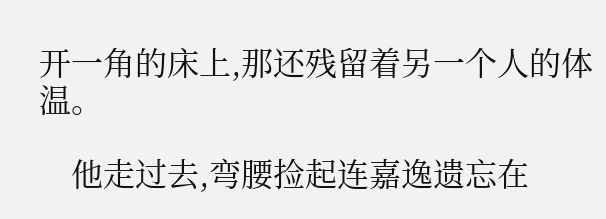开一角的床上,那还残留着另一个人的体温。

    他走过去,弯腰捡起连嘉逸遗忘在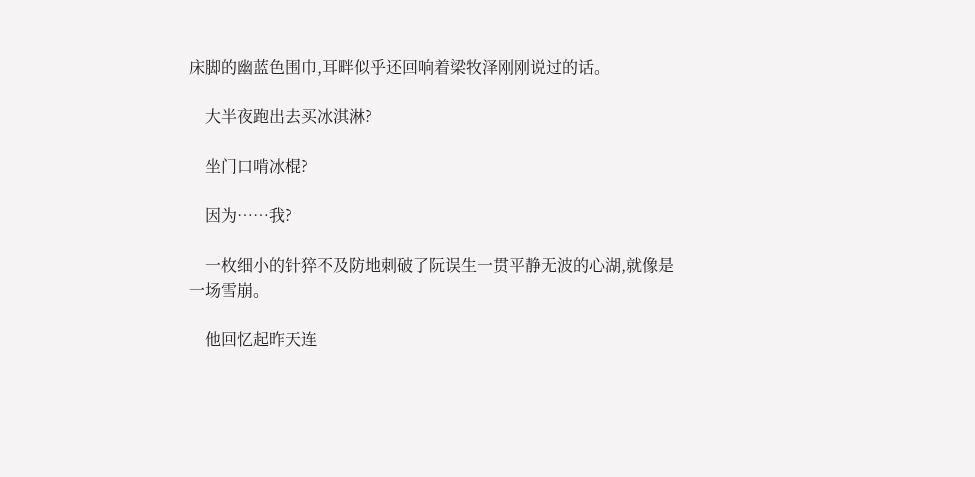床脚的幽蓝色围巾,耳畔似乎还回响着梁牧泽刚刚说过的话。

    大半夜跑出去买冰淇淋?

    坐门口啃冰棍?

    因为……我?

    一枚细小的针猝不及防地刺破了阮误生一贯平静无波的心湖,就像是一场雪崩。

    他回忆起昨天连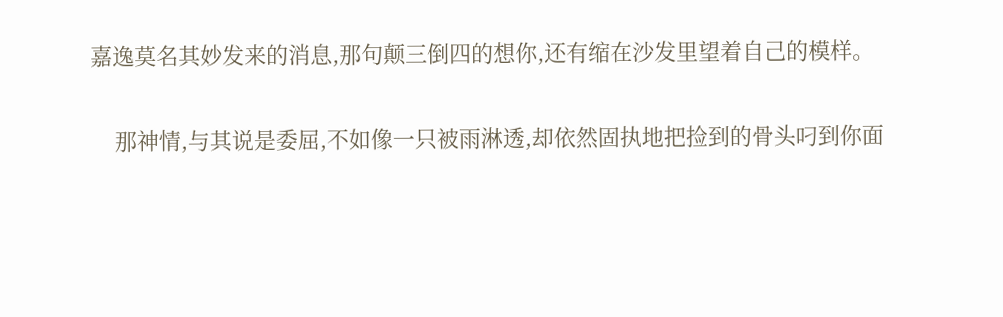嘉逸莫名其妙发来的消息,那句颠三倒四的想你,还有缩在沙发里望着自己的模样。

    那神情,与其说是委屈,不如像一只被雨淋透,却依然固执地把捡到的骨头叼到你面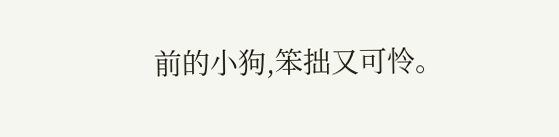前的小狗,笨拙又可怜。